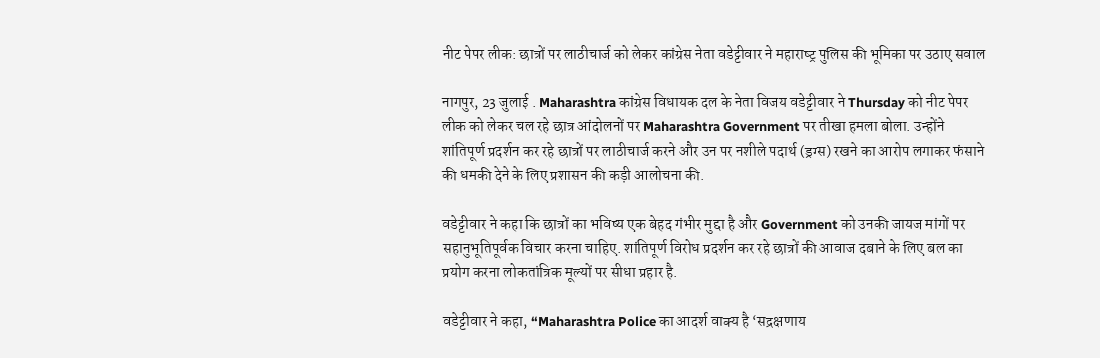नीट पेपर लीक: छात्रों पर लाठीचार्ज को लेकर कांग्रेस नेता वडेट्टीवार ने महाराष्‍ट्र पुलिस की भूमिका पर उठाए सवाल

नागपुर, 23 जुलाई . Maharashtra कांग्रेस विधायक दल के नेता विजय वडेट्टीवार ने Thursday को नीट पेपर लीक को लेकर चल रहे छात्र आंदोलनों पर Maharashtra Government पर तीखा हमला बोला. उन्होंने शांतिपूर्ण प्रदर्शन कर रहे छात्रों पर लाठीचार्ज करने और उन पर नशीले पदार्थ (ड्रग्स) रखने का आरोप लगाकर फंसाने की धमकी देने के लिए प्रशासन की कड़ी आलोचना की.

वडेट्टीवार ने कहा कि छात्रों का भविष्य एक बेहद गंभीर मुद्दा है और Government को उनकी जायज मांगों पर सहानुभूतिपूर्वक विचार करना चाहिए. शांतिपूर्ण विरोध प्रदर्शन कर रहे छात्रों की आवाज दबाने के लिए बल का प्रयोग करना लोकतांत्रिक मूल्यों पर सीधा प्रहार है.

वडेट्टीवार ने कहा, “Maharashtra Police का आदर्श वाक्य है ‘सद्रक्षणाय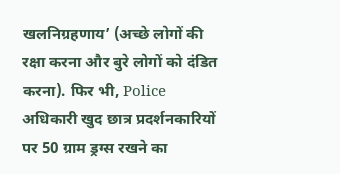खलनिग्रहणाय’ (अच्छे लोगों की रक्षा करना और बुरे लोगों को दंडित करना). फिर भी, Police अधिकारी खुद छात्र प्रदर्शनकारियों पर 50 ग्राम ड्रग्स रखने का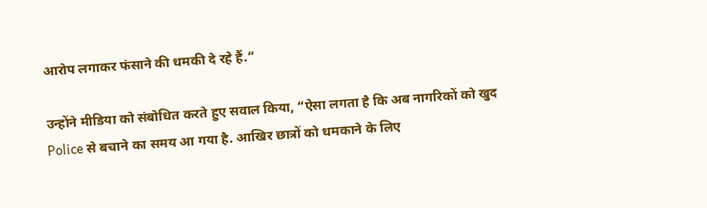आरोप लगाकर फंसाने की धमकी दे रहे हैं.”

उन्होंने मीडिया को संबोधित करते हुए सवाल किया, “ऐसा लगता है कि अब नागरिकों को खुद Police से बचाने का समय आ गया है. आखिर छात्रों को धमकाने के लिए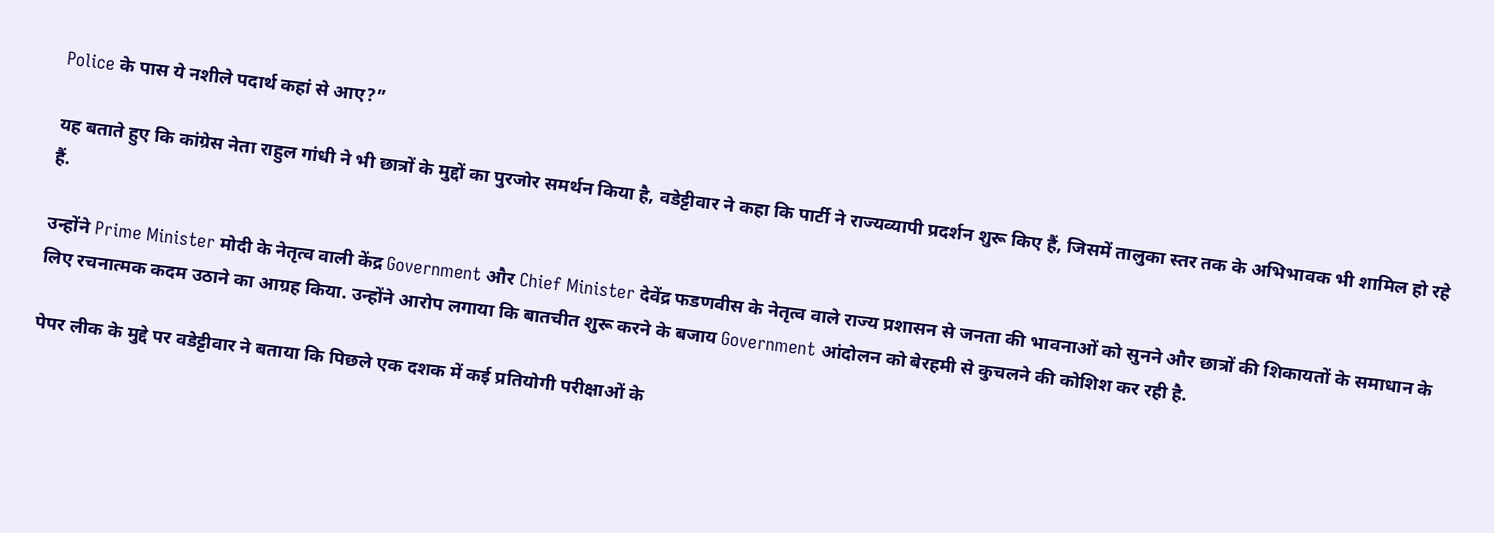Police के पास ये नशीले पदार्थ कहां से आए?”

यह बताते हुए कि कांग्रेस नेता राहुल गांधी ने भी छात्रों के मुद्दों का पुरजोर समर्थन किया है, वडेट्टीवार ने कहा कि पार्टी ने राज्यव्यापी प्रदर्शन शुरू किए हैं, जिसमें तालुका स्तर तक के अभिभावक भी शामिल हो रहे हैं.

उन्होंने Prime Minister मोदी के नेतृत्व वाली केंद्र Government और Chief Minister देवेंद्र फडणवीस के नेतृत्व वाले राज्य प्रशासन से जनता की भावनाओं को सुनने और छात्रों की शिकायतों के समाधान के लिए रचनात्मक कदम उठाने का आग्रह किया. उन्होंने आरोप लगाया कि बातचीत शुरू करने के बजाय Government आंदोलन को बेरहमी से कुचलने की कोशिश कर रही है.

पेपर लीक के मुद्दे पर वडेट्टीवार ने बताया कि पिछले एक दशक में कई प्रतियोगी परीक्षाओं के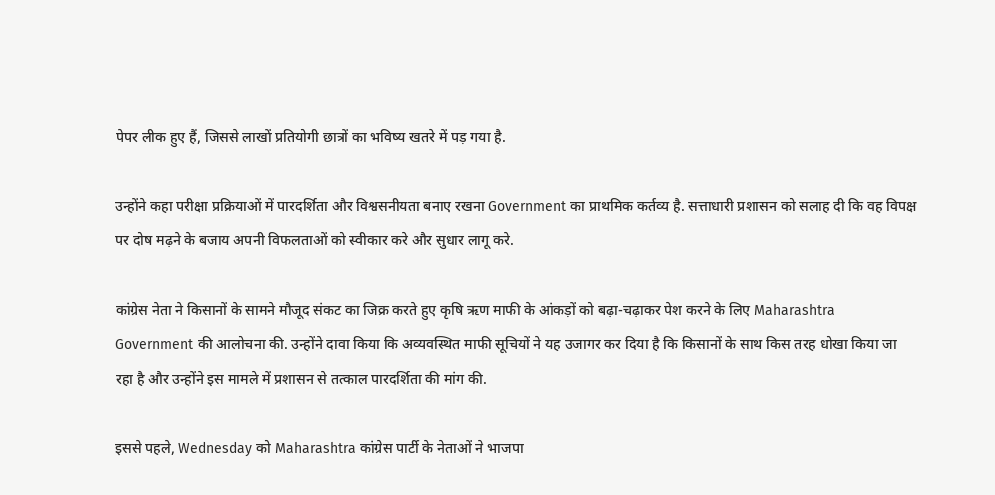पेपर लीक हुए हैं, जिससे लाखों प्रतियोगी छात्रों का भविष्य खतरे में पड़ गया है.

उन्होंने कहा परीक्षा प्रक्रियाओं में पारदर्शिता और विश्वसनीयता बनाए रखना Government का प्राथमिक कर्तव्य है. सत्ताधारी प्रशासन को सलाह दी कि वह विपक्ष पर दोष मढ़ने के बजाय अपनी विफलताओं को स्वीकार करे और सुधार लागू करे.

कांग्रेस नेता ने किसानों के सामने मौजूद संकट का जिक्र करते हुए कृषि ऋण माफी के आंकड़ों को बढ़ा-चढ़ाकर पेश करने के लिए Maharashtra Government की आलोचना की. उन्होंने दावा किया कि अव्यवस्थित माफी सूचियों ने यह उजागर कर दिया है कि किसानों के साथ किस तरह धोखा किया जा रहा है और उन्होंने इस मामले में प्रशासन से तत्काल पारदर्शिता की मांग की.

इससे पहले, Wednesday को Maharashtra कांग्रेस पार्टी के नेताओं ने भाजपा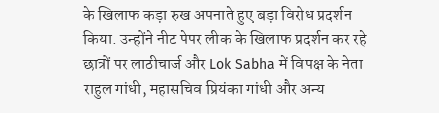के खिलाफ कड़ा रुख अपनाते हुए बड़ा विरोध प्रदर्शन किया. उन्होंने नीट पेपर लीक के खिलाफ प्रदर्शन कर रहे छात्रों पर लाठीचार्ज और Lok Sabha में विपक्ष के नेता राहुल गांधी, महासचिव प्रियंका गांधी और अन्य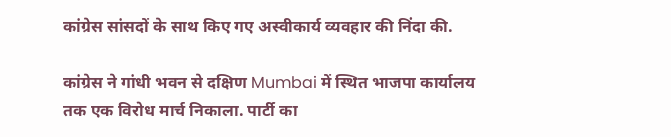कांग्रेस सांसदों के साथ किए गए अस्वीकार्य व्यवहार की निंदा की.

कांग्रेस ने गांधी भवन से दक्षिण Mumbai में स्थित भाजपा कार्यालय तक एक विरोध मार्च निकाला. पार्टी का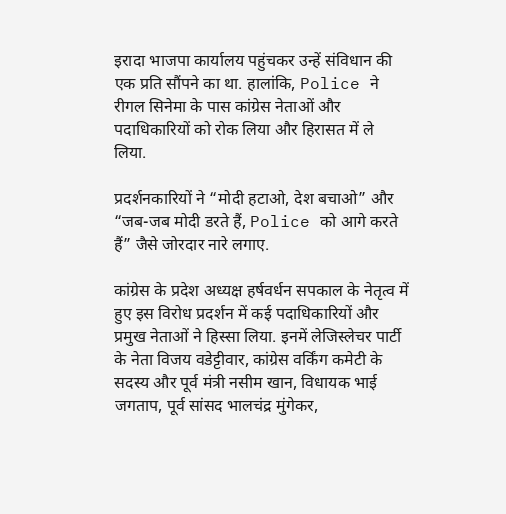इरादा भाजपा कार्यालय पहुंचकर उन्हें संविधान की एक प्रति सौंपने का था. हालांकि, Police ने रीगल सिनेमा के पास कांग्रेस नेताओं और पदाधिकारियों को रोक लिया और हिरासत में ले लिया.

प्रदर्शनकारियों ने “मोदी हटाओ, देश बचाओ” और “जब-जब मोदी डरते हैं, Police को आगे करते हैं” जैसे जोरदार नारे लगाए.

कांग्रेस के प्रदेश अध्यक्ष हर्षवर्धन सपकाल के नेतृत्व में हुए इस विरोध प्रदर्शन में कई पदाधिकारियों और प्रमुख नेताओं ने हिस्सा लिया. इनमें लेजिस्लेचर पार्टी के नेता विजय वडेट्टीवार, कांग्रेस वर्किंग कमेटी के सदस्य और पूर्व मंत्री नसीम खान, विधायक भाई जगताप, पूर्व सांसद भालचंद्र मुंगेकर,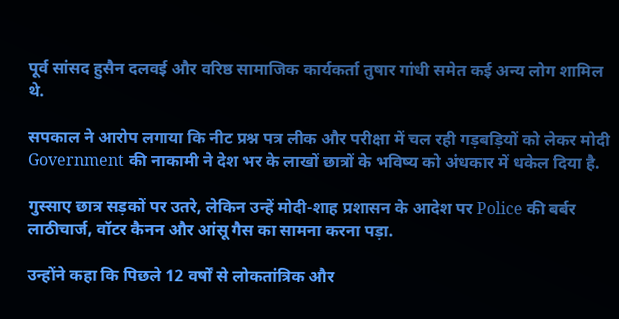पूर्व सांसद हुसैन दलवई और वरिष्ठ सामाजिक कार्यकर्ता तुषार गांधी समेत कई अन्य लोग शामिल थे.

सपकाल ने आरोप लगाया कि नीट प्रश्न पत्र लीक और परीक्षा में चल रही गड़बड़ियों को लेकर मोदी Government की नाकामी ने देश भर के लाखों छात्रों के भविष्य को अंधकार में धकेल दिया है.

गुस्साए छात्र सड़कों पर उतरे, लेकिन उन्हें मोदी-शाह प्रशासन के आदेश पर Police की बर्बर लाठीचार्ज, वॉटर कैनन और आंसू गैस का सामना करना पड़ा.

उन्होंने कहा कि पिछले 12 वर्षों से लोकतांत्रिक और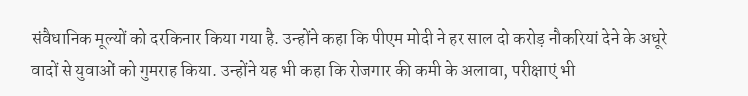संवैधानिक मूल्यों को दरकिनार किया गया है. उन्होंने कहा कि पीएम मोदी ने हर साल दो करोड़ नौकरियां देने के अधूरे वादों से युवाओं को गुमराह किया. उन्होंने यह भी कहा कि रोजगार की कमी के अलावा, परीक्षाएं भी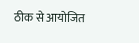ठीक से आयोजित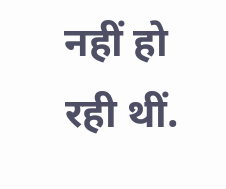नहीं हो रही थीं.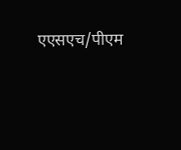एएसएच/पीएम